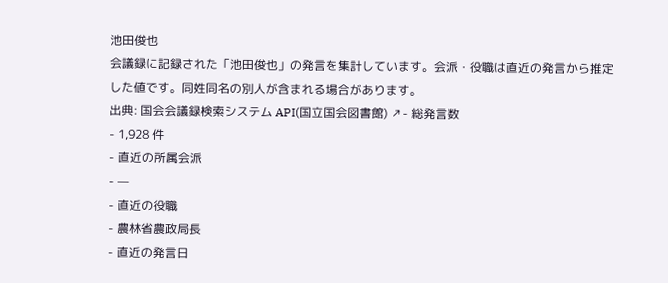池田俊也
会議録に記録された「池田俊也」の発言を集計しています。会派・役職は直近の発言から推定した値です。同姓同名の別人が含まれる場合があります。
出典: 国会会議録検索システム API(国立国会図書館) ↗- 総発言数
- 1,928 件
- 直近の所属会派
- —
- 直近の役職
- 農林省農政局長
- 直近の発言日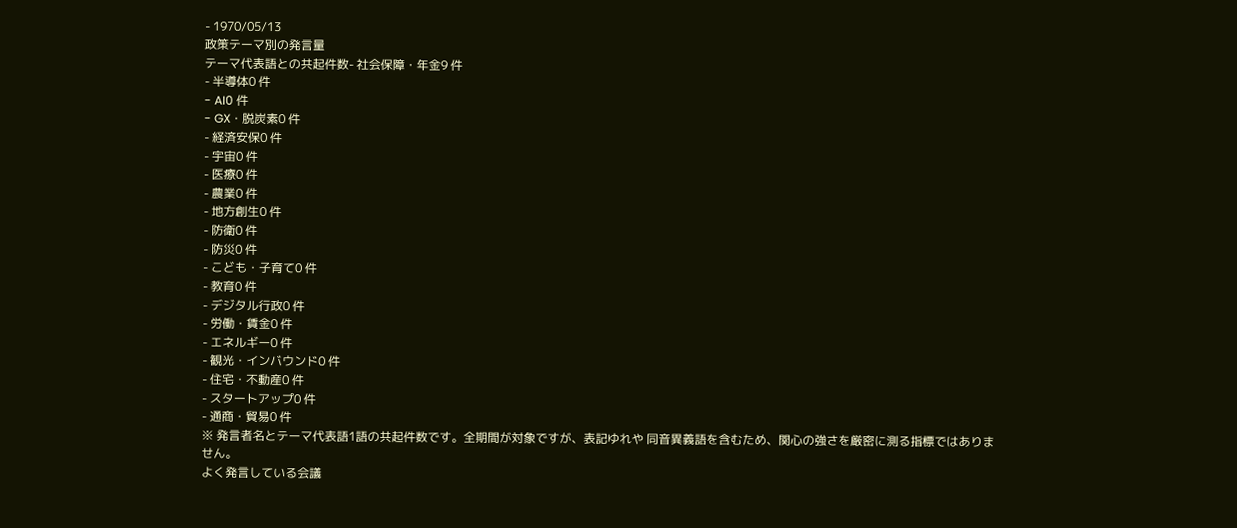- 1970/05/13
政策テーマ別の発言量
テーマ代表語との共起件数- 社会保障・年金9 件
- 半導体0 件
- AI0 件
- GX・脱炭素0 件
- 経済安保0 件
- 宇宙0 件
- 医療0 件
- 農業0 件
- 地方創生0 件
- 防衛0 件
- 防災0 件
- こども・子育て0 件
- 教育0 件
- デジタル行政0 件
- 労働・賃金0 件
- エネルギー0 件
- 観光・インバウンド0 件
- 住宅・不動産0 件
- スタートアップ0 件
- 通商・貿易0 件
※ 発言者名とテーマ代表語1語の共起件数です。全期間が対象ですが、表記ゆれや 同音異義語を含むため、関心の強さを厳密に測る指標ではありません。
よく発言している会議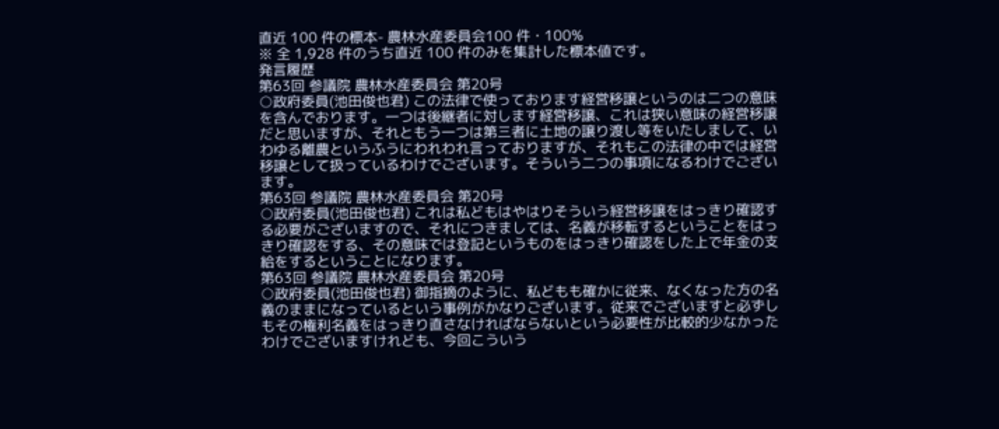直近 100 件の標本- 農林水産委員会100 件・100%
※ 全 1,928 件のうち直近 100 件のみを集計した標本値です。
発言履歴
第63回 参議院 農林水産委員会 第20号
○政府委員(池田俊也君) この法律で使っております経営移譲というのは二つの意味を含んでおります。一つは後継者に対します経営移譲、これは狭い意味の経営移譲だと思いますが、それともう一つは第三者に土地の譲り渡し等をいたしまして、いわゆる離農というふうにわれわれ言っておりますが、それもこの法律の中では経営移譲として扱っているわけでございます。そういう二つの事項になるわけでございます。
第63回 参議院 農林水産委員会 第20号
○政府委員(池田俊也君) これは私どもはやはりそういう経営移譲をはっきり確認する必要がございますので、それにつきましては、名義が移転するということをはっきり確認をする、その意味では登記というものをはっきり確認をした上で年金の支給をするということになります。
第63回 参議院 農林水産委員会 第20号
○政府委員(池田俊也君) 御指摘のように、私どもも確かに従来、なくなった方の名義のままになっているという事例がかなりございます。従来でございますと必ずしもその権利名義をはっきり直さなければならないという必要性が比較的少なかったわけでございますけれども、今回こういう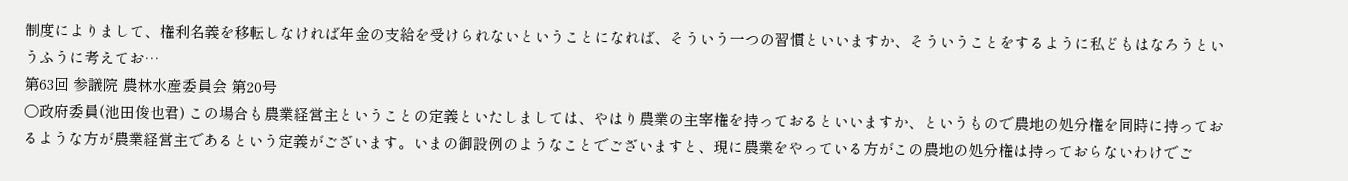制度によりまして、権利名義を移転しなければ年金の支給を受けられないということになれば、そういう一つの習慣といいますか、そういうことをするように私どもはなろうというふうに考えてお…
第63回 参議院 農林水産委員会 第20号
○政府委員(池田俊也君) この場合も農業経営主ということの定義といたしましては、やはり農業の主宰権を持っておるといいますか、というもので農地の処分権を同時に持っておるような方が農業経営主であるという定義がございます。いまの御設例のようなことでございますと、現に農業をやっている方がこの農地の処分権は持っておらないわけでご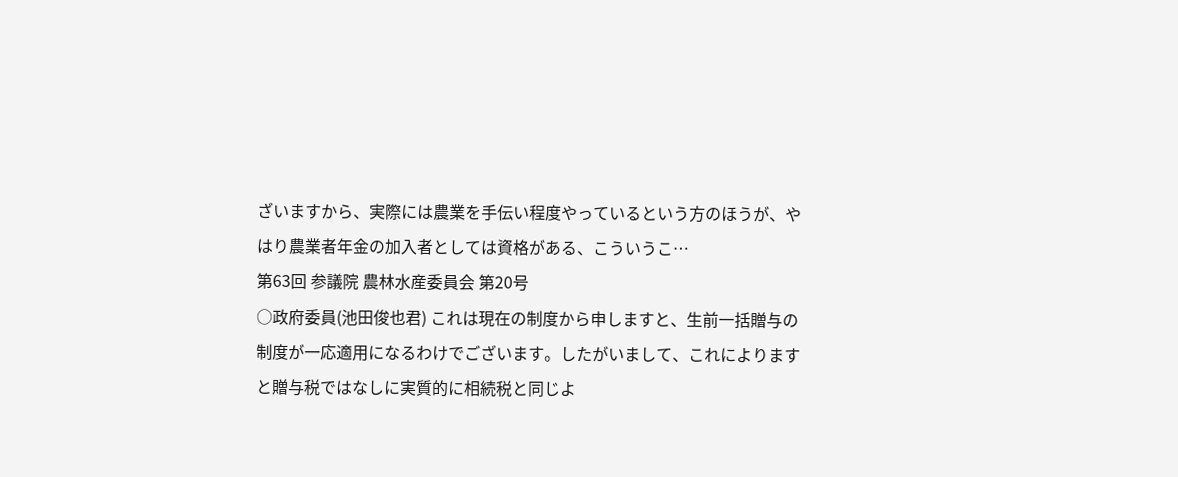ざいますから、実際には農業を手伝い程度やっているという方のほうが、やはり農業者年金の加入者としては資格がある、こういうこ…
第63回 参議院 農林水産委員会 第20号
○政府委員(池田俊也君) これは現在の制度から申しますと、生前一括贈与の制度が一応適用になるわけでございます。したがいまして、これによりますと贈与税ではなしに実質的に相続税と同じよ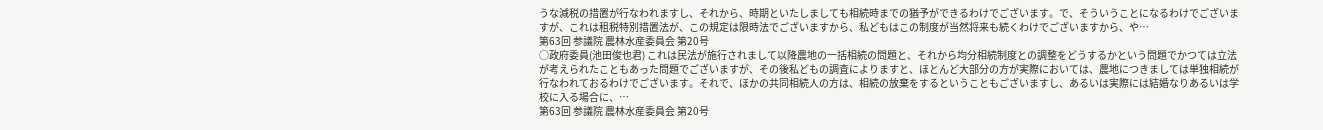うな減税の措置が行なわれますし、それから、時期といたしましても相続時までの猶予ができるわけでございます。で、そういうことになるわけでございますが、これは租税特別措置法が、この規定は限時法でございますから、私どもはこの制度が当然将来も続くわけでございますから、や…
第63回 参議院 農林水産委員会 第20号
○政府委員(池田俊也君) これは民法が施行されまして以降農地の一括相続の問題と、それから均分相続制度との調整をどうするかという問題でかつては立法が考えられたこともあった問題でございますが、その後私どもの調査によりますと、ほとんど大部分の方が実際においては、農地につきましては単独相続が行なわれておるわけでございます。それで、ほかの共同相続人の方は、相続の放棄をするということもございますし、あるいは実際には結婚なりあるいは学校に入る場合に、…
第63回 参議院 農林水産委員会 第20号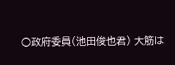○政府委員(池田俊也君) 大筋は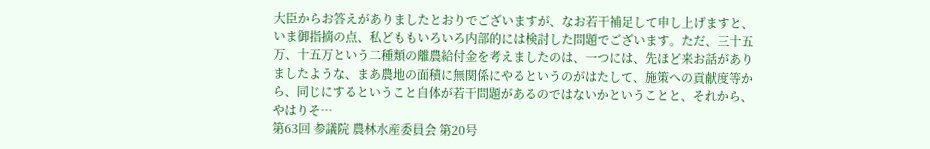大臣からお答えがありましたとおりでございますが、なお若干補足して申し上げますと、いま御指摘の点、私どももいろいろ内部的には検討した問題でございます。ただ、三十五万、十五万という二種類の離農給付金を考えましたのは、一つには、先ほど来お話がありましたような、まあ農地の面積に無関係にやるというのがはたして、施策への貢献度等から、同じにするということ自体が若干問題があるのではないかということと、それから、やはりそ…
第63回 参議院 農林水産委員会 第20号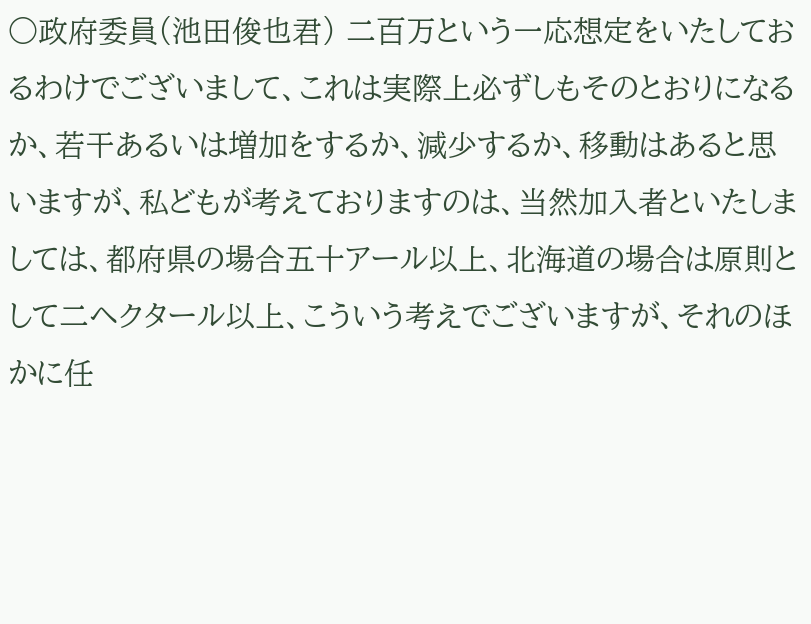○政府委員(池田俊也君) 二百万という一応想定をいたしておるわけでございまして、これは実際上必ずしもそのとおりになるか、若干あるいは増加をするか、減少するか、移動はあると思いますが、私どもが考えておりますのは、当然加入者といたしましては、都府県の場合五十アール以上、北海道の場合は原則として二ヘクタール以上、こういう考えでございますが、それのほかに任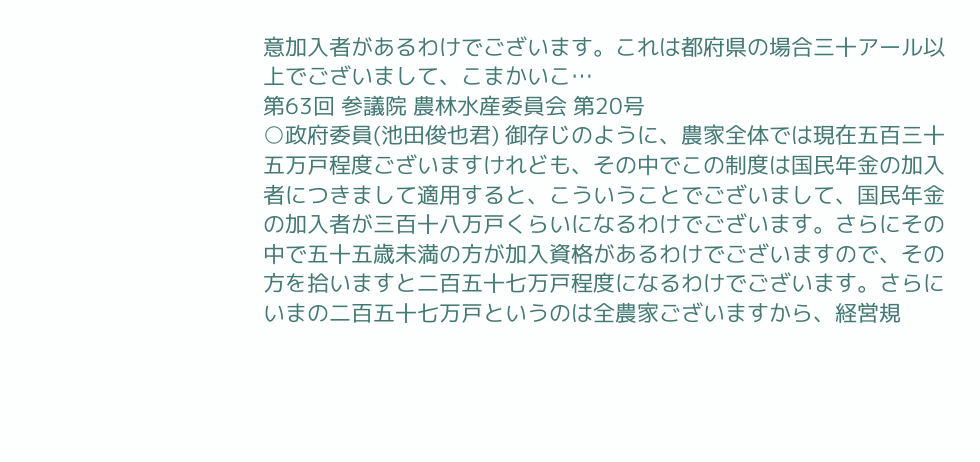意加入者があるわけでございます。これは都府県の場合三十アール以上でございまして、こまかいこ…
第63回 参議院 農林水産委員会 第20号
○政府委員(池田俊也君) 御存じのように、農家全体では現在五百三十五万戸程度ございますけれども、その中でこの制度は国民年金の加入者につきまして適用すると、こういうことでございまして、国民年金の加入者が三百十八万戸くらいになるわけでございます。さらにその中で五十五歳未満の方が加入資格があるわけでございますので、その方を拾いますと二百五十七万戸程度になるわけでございます。さらにいまの二百五十七万戸というのは全農家ございますから、経営規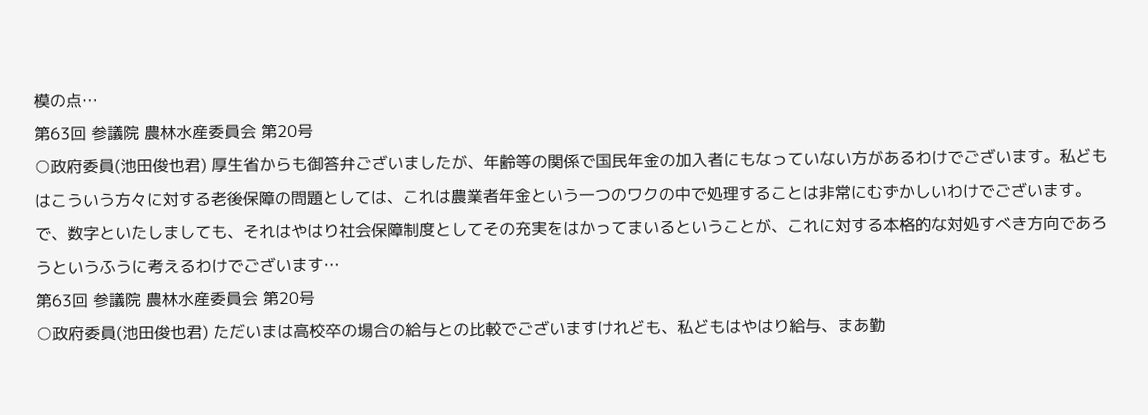模の点…
第63回 参議院 農林水産委員会 第20号
○政府委員(池田俊也君) 厚生省からも御答弁ございましたが、年齢等の関係で国民年金の加入者にもなっていない方があるわけでございます。私どもはこういう方々に対する老後保障の問題としては、これは農業者年金という一つのワクの中で処理することは非常にむずかしいわけでございます。で、数字といたしましても、それはやはり社会保障制度としてその充実をはかってまいるということが、これに対する本格的な対処すべき方向であろうというふうに考えるわけでございます…
第63回 参議院 農林水産委員会 第20号
○政府委員(池田俊也君) ただいまは高校卒の場合の給与との比較でございますけれども、私どもはやはり給与、まあ勤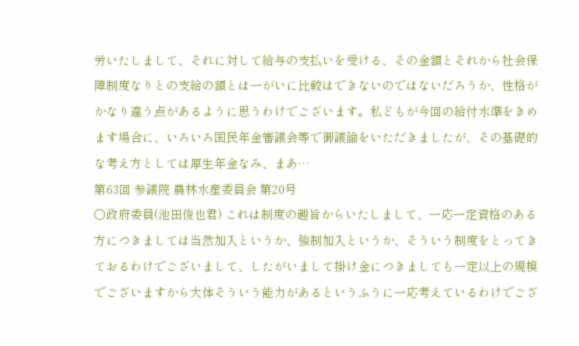労いたしまして、それに対して給与の支払いを受ける、その金額とそれから社会保障制度なりとの支給の額とは一がいに比較はできないのではないだろうか、性格がかなり違う点があるように思うわけでございます。私どもが今回の給付水準をきめます場合に、いろいろ国民年金審議会等で御議論をいただきましたが、その基礎的な考え方としては厚生年金なみ、まあ…
第63回 参議院 農林水産委員会 第20号
○政府委員(池田俊也君) これは制度の趣旨からいたしまして、一応一定資格のある方につきましては当然加入というか、強制加入というか、そういう制度をとってきておるわけでございまして、したがいまして掛け金につきましても一定以上の規模でございますから大体そういう能力があるというふうに一応考えているわけでござ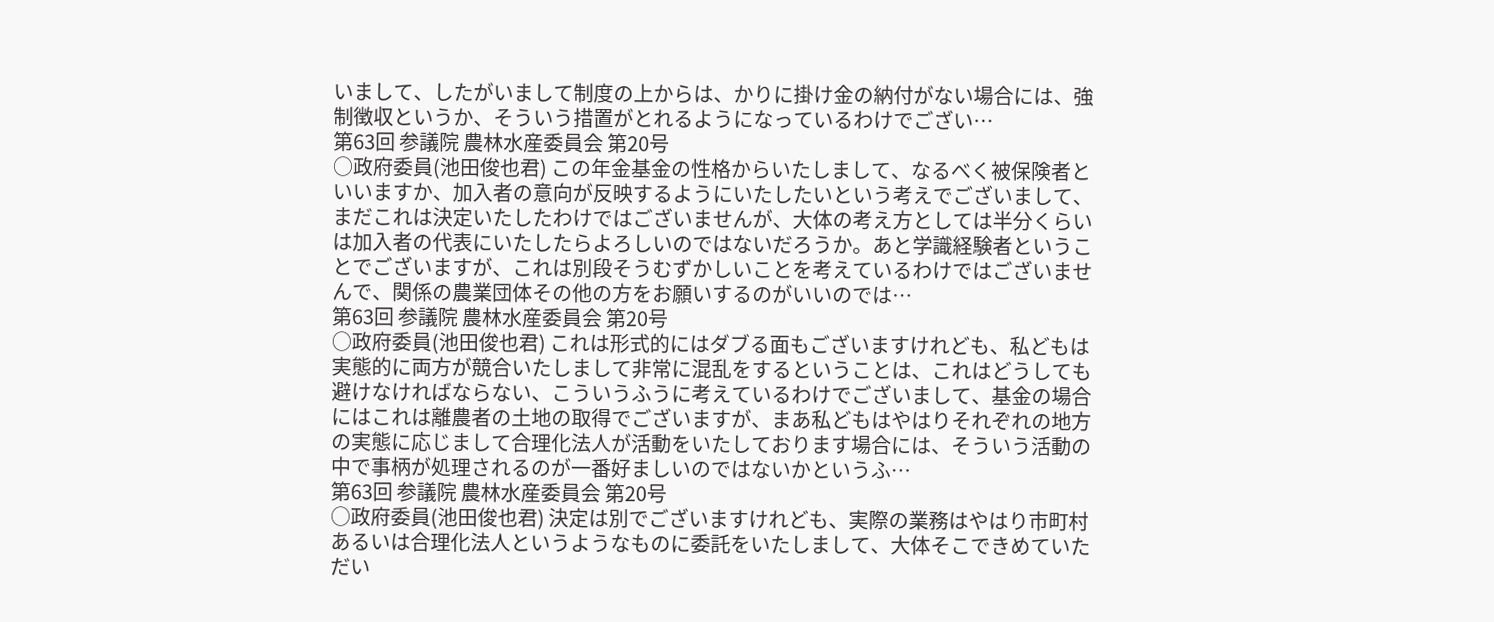いまして、したがいまして制度の上からは、かりに掛け金の納付がない場合には、強制徴収というか、そういう措置がとれるようになっているわけでござい…
第63回 参議院 農林水産委員会 第20号
○政府委員(池田俊也君) この年金基金の性格からいたしまして、なるべく被保険者といいますか、加入者の意向が反映するようにいたしたいという考えでございまして、まだこれは決定いたしたわけではございませんが、大体の考え方としては半分くらいは加入者の代表にいたしたらよろしいのではないだろうか。あと学識経験者ということでございますが、これは別段そうむずかしいことを考えているわけではございませんで、関係の農業団体その他の方をお願いするのがいいのでは…
第63回 参議院 農林水産委員会 第20号
○政府委員(池田俊也君) これは形式的にはダブる面もございますけれども、私どもは実態的に両方が競合いたしまして非常に混乱をするということは、これはどうしても避けなければならない、こういうふうに考えているわけでございまして、基金の場合にはこれは離農者の土地の取得でございますが、まあ私どもはやはりそれぞれの地方の実態に応じまして合理化法人が活動をいたしております場合には、そういう活動の中で事柄が処理されるのが一番好ましいのではないかというふ…
第63回 参議院 農林水産委員会 第20号
○政府委員(池田俊也君) 決定は別でございますけれども、実際の業務はやはり市町村あるいは合理化法人というようなものに委託をいたしまして、大体そこできめていただい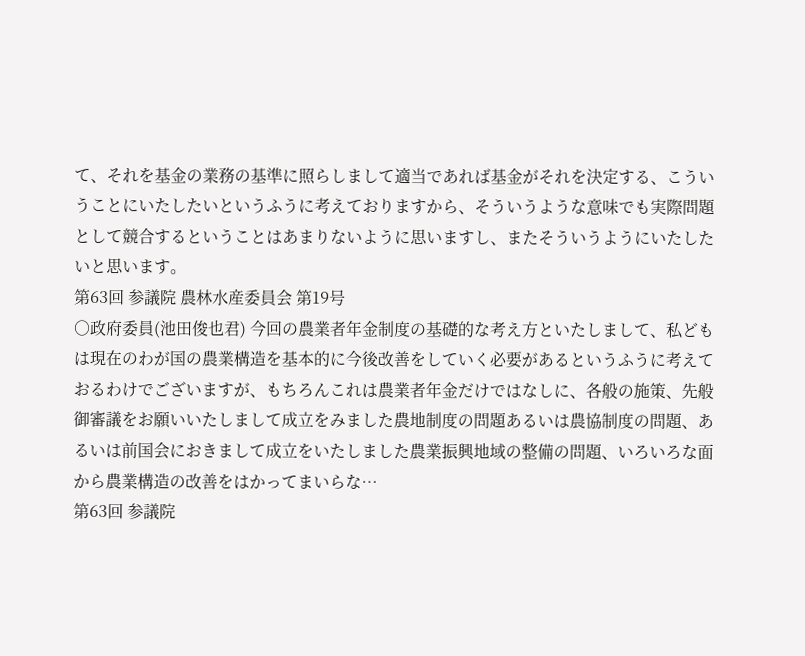て、それを基金の業務の基準に照らしまして適当であれば基金がそれを決定する、こういうことにいたしたいというふうに考えておりますから、そういうような意味でも実際問題として競合するということはあまりないように思いますし、またそういうようにいたしたいと思います。
第63回 参議院 農林水産委員会 第19号
○政府委員(池田俊也君) 今回の農業者年金制度の基礎的な考え方といたしまして、私どもは現在のわが国の農業構造を基本的に今後改善をしていく必要があるというふうに考えておるわけでございますが、もちろんこれは農業者年金だけではなしに、各般の施策、先般御審議をお願いいたしまして成立をみました農地制度の問題あるいは農協制度の問題、あるいは前国会におきまして成立をいたしました農業振興地域の整備の問題、いろいろな面から農業構造の改善をはかってまいらな…
第63回 参議院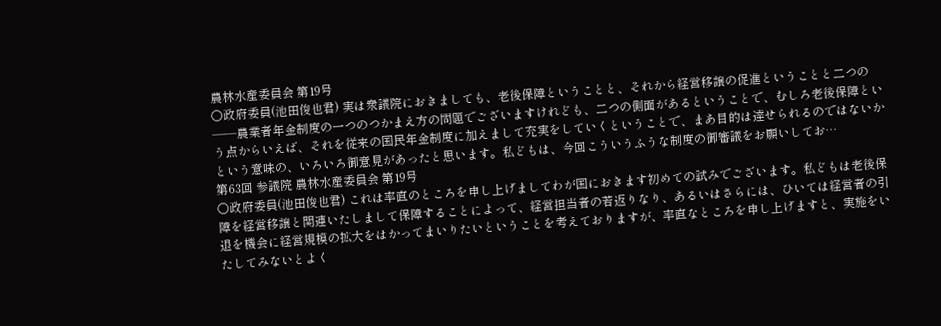農林水産委員会 第19号
○政府委員(池田俊也君) 実は衆議院におきましても、老後保障ということと、それから経営移譲の促進ということと二つの——農業者年金制度の一つのつかまえ方の問題でございますけれども、二つの側面があるということで、むしろ老後保障という点からいえば、それを従来の国民年金制度に加えまして充実をしていくということで、まあ目的は達せられるのではないかという意味の、いろいろ御意見があったと思います。私どもは、今回こういうふうな制度の御審議をお願いしてお…
第63回 参議院 農林水産委員会 第19号
○政府委員(池田俊也君) これは率直のところを申し上げましてわが国におきます初めての試みでございます。私どもは老後保障を経営移譲と関連いたしまして保障することによって、経営担当者の若返りなり、あるいはさらには、ひいては経営者の引退を機会に経営規模の拡大をはかってまいりたいということを考えておりますが、率直なところを申し上げますと、実施をいたしてみないとよく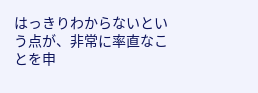はっきりわからないという点が、非常に率直なことを申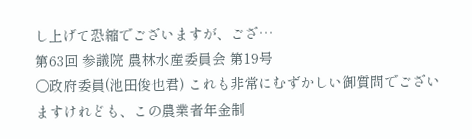し上げて恐縮でございますが、ござ…
第63回 参議院 農林水産委員会 第19号
○政府委員(池田俊也君) これも非常にむずかしい御質問でございますけれども、この農業者年金制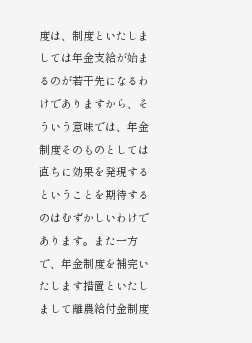度は、制度といたしましては年金支給が始まるのが若干先になるわけでありますから、そういう意味では、年金制度そのものとしては直ちに効果を発現するということを期待するのはむずかしいわけであります。また一方で、年金制度を補完いたします措置といたしまして離農給付金制度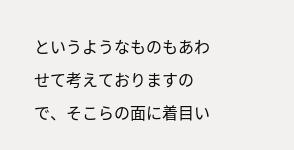というようなものもあわせて考えておりますので、そこらの面に着目い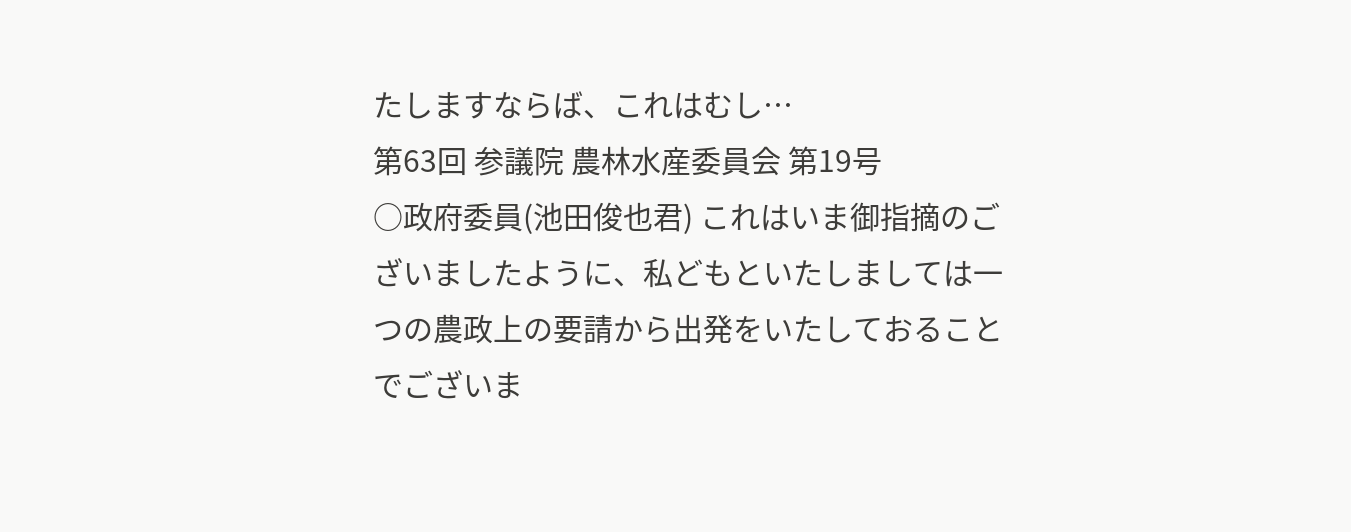たしますならば、これはむし…
第63回 参議院 農林水産委員会 第19号
○政府委員(池田俊也君) これはいま御指摘のございましたように、私どもといたしましては一つの農政上の要請から出発をいたしておることでございま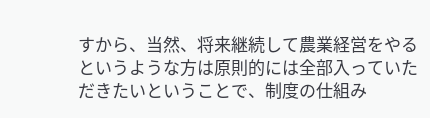すから、当然、将来継続して農業経営をやるというような方は原則的には全部入っていただきたいということで、制度の仕組み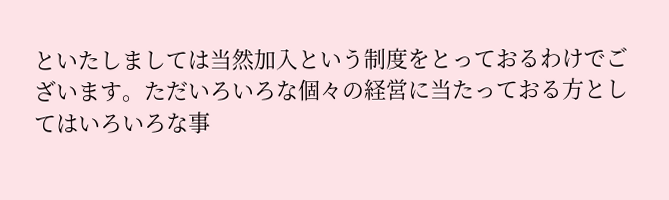といたしましては当然加入という制度をとっておるわけでございます。ただいろいろな個々の経営に当たっておる方としてはいろいろな事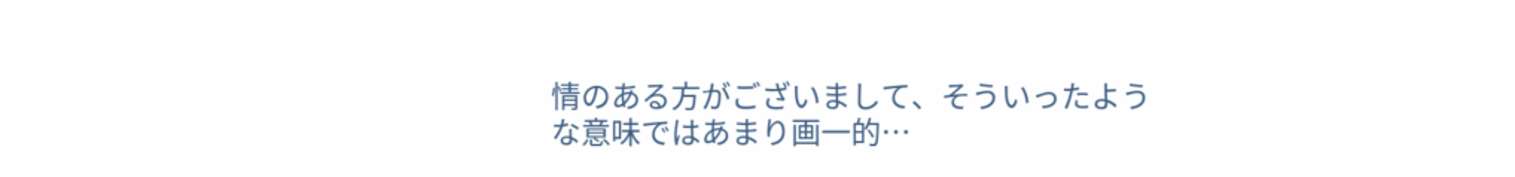情のある方がございまして、そういったような意味ではあまり画一的…